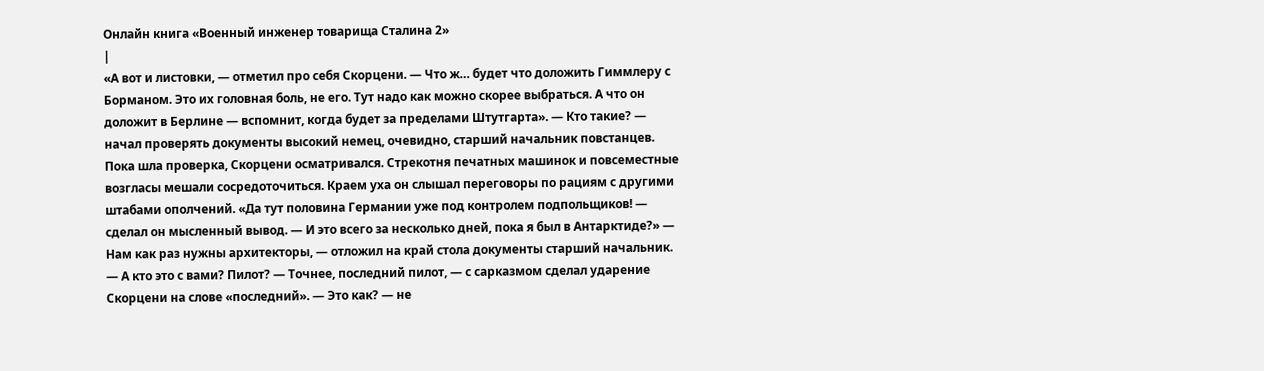Онлайн книга «Военный инженер товарища Сталина 2»
|
«А вот и листовки, — отметил про себя Скорцени. — Что ж… будет что доложить Гиммлеру с Борманом. Это их головная боль, не его. Тут надо как можно скорее выбраться. А что он доложит в Берлине — вспомнит, когда будет за пределами Штутгарта». — Кто такие? — начал проверять документы высокий немец, очевидно, старший начальник повстанцев. Пока шла проверка, Скорцени осматривался. Стрекотня печатных машинок и повсеместные возгласы мешали сосредоточиться. Краем уха он слышал переговоры по рациям с другими штабами ополчений. «Да тут половина Германии уже под контролем подпольщиков! — сделал он мысленный вывод. — И это всего за несколько дней, пока я был в Антарктиде?» — Нам как раз нужны архитекторы, — отложил на край стола документы старший начальник. — А кто это с вами? Пилот? — Точнее, последний пилот, — с сарказмом сделал ударение Скорцени на слове «последний». — Это как? — не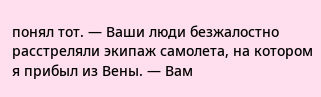понял тот. — Ваши люди безжалостно расстреляли экипаж самолета, на котором я прибыл из Вены. — Вам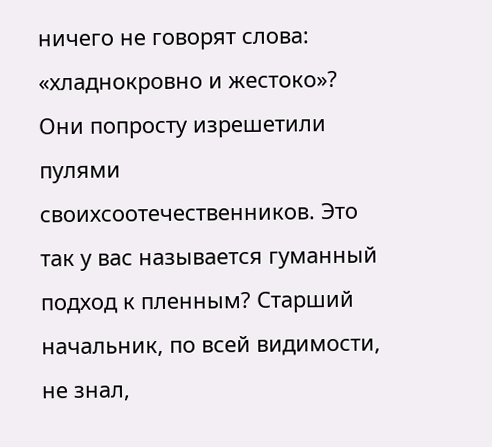ничего не говорят слова: «хладнокровно и жестоко»? Они попросту изрешетили пулями своихсоотечественников. Это так у вас называется гуманный подход к пленным? Старший начальник, по всей видимости, не знал,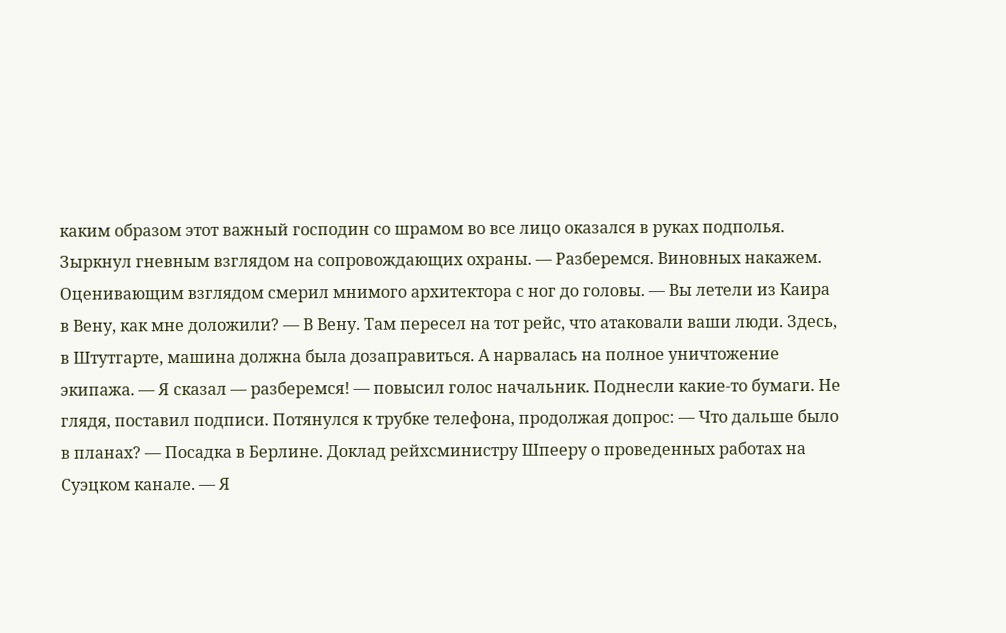каким образом этот важный господин со шрамом во все лицо оказался в руках подполья. Зыркнул гневным взглядом на сопровождающих охраны. — Разберемся. Виновных накажем. Оценивающим взглядом смерил мнимого архитектора с ног до головы. — Вы летели из Каира в Вену, как мне доложили? — В Вену. Там пересел на тот рейс, что атаковали ваши люди. Здесь, в Штутгарте, машина должна была дозаправиться. А нарвалась на полное уничтожение экипажа. — Я сказал — разберемся! — повысил голос начальник. Поднесли какие-то бумаги. Не глядя, поставил подписи. Потянулся к трубке телефона, продолжая допрос: — Что дальше было в планах? — Посадка в Берлине. Доклад рейхсминистру Шпееру о проведенных работах на Суэцком канале. — Я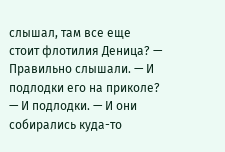слышал, там все еще стоит флотилия Деница? — Правильно слышали. — И подлодки его на приколе? — И подлодки. — И они собирались куда-то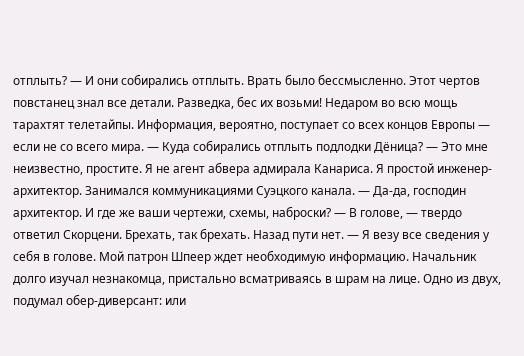отплыть? — И они собирались отплыть. Врать было бессмысленно. Этот чертов повстанец знал все детали. Разведка, бес их возьми! Недаром во всю мощь тарахтят телетайпы. Информация, вероятно, поступает со всех концов Европы — если не со всего мира. — Куда собирались отплыть подлодки Дёница? — Это мне неизвестно, простите. Я не агент абвера адмирала Канариса. Я простой инженер-архитектор. Занимался коммуникациями Суэцкого канала. — Да-да, господин архитектор. И где же ваши чертежи, схемы, наброски? — В голове, — твердо ответил Скорцени. Брехать, так брехать. Назад пути нет. — Я везу все сведения у себя в голове. Мой патрон Шпеер ждет необходимую информацию. Начальник долго изучал незнакомца, пристально всматриваясь в шрам на лице. Одно из двух, подумал обер-диверсант: или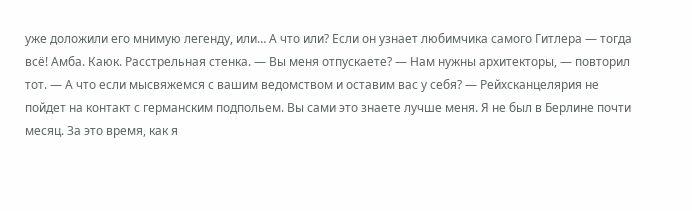уже доложили его мнимую легенду, или… А что или? Если он узнает любимчика самого Гитлера — тогда всё! Амба. Каюк. Расстрельная стенка. — Вы меня отпускаете? — Нам нужны архитекторы, — повторил тот. — А что если мысвяжемся с вашим ведомством и оставим вас у себя? — Рейхсканцелярия не пойдет на контакт с германским подпольем. Вы сами это знаете лучше меня. Я не был в Берлине почти месяц. За это время, как я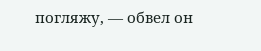погляжу, — обвел он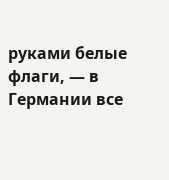руками белые флаги, — в Германии все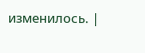изменилось. |